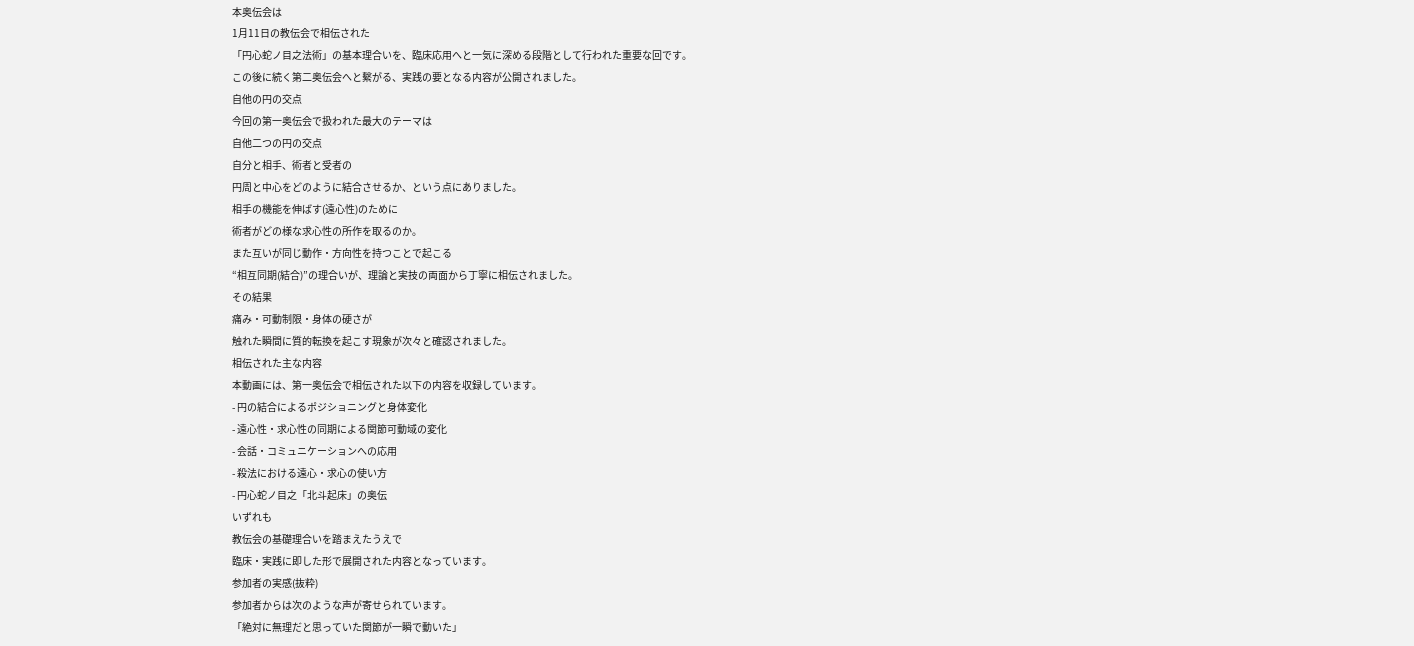本奥伝会は
1月11日の教伝会で相伝された
「円心蛇ノ目之法術」の基本理合いを、臨床応用へと一気に深める段階として行われた重要な回です。
この後に続く第二奥伝会へと繫がる、実践の要となる内容が公開されました。
自他の円の交点
今回の第一奥伝会で扱われた最大のテーマは
自他二つの円の交点
自分と相手、術者と受者の
円周と中心をどのように結合させるか、という点にありました。
相手の機能を伸ばす(遠心性)のために
術者がどの様な求心性の所作を取るのか。
また互いが同じ動作・方向性を持つことで起こる
“相互同期(結合)”の理合いが、理論と実技の両面から丁寧に相伝されました。
その結果
痛み・可動制限・身体の硬さが
触れた瞬間に質的転換を起こす現象が次々と確認されました。
相伝された主な内容
本動画には、第一奥伝会で相伝された以下の内容を収録しています。
- 円の結合によるポジショニングと身体変化
- 遠心性・求心性の同期による関節可動域の変化
- 会話・コミュニケーションへの応用
- 殺法における遠心・求心の使い方
- 円心蛇ノ目之「北斗起床」の奥伝
いずれも
教伝会の基礎理合いを踏まえたうえで
臨床・実践に即した形で展開された内容となっています。
参加者の実感(抜粋)
参加者からは次のような声が寄せられています。
「絶対に無理だと思っていた関節が一瞬で動いた」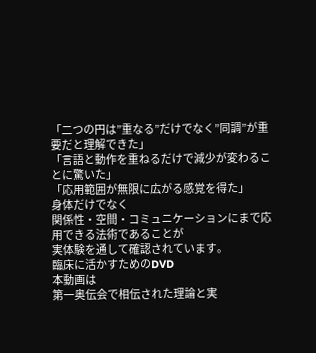「二つの円は”重なる”だけでなく”同調”が重要だと理解できた」
「言語と動作を重ねるだけで減少が変わることに驚いた」
「応用範囲が無限に広がる感覚を得た」
身体だけでなく
関係性・空間・コミュニケーションにまで応用できる法術であることが
実体験を通して確認されています。
臨床に活かすためのDVD
本動画は
第一奥伝会で相伝された理論と実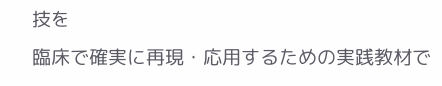技を
臨床で確実に再現・応用するための実践教材で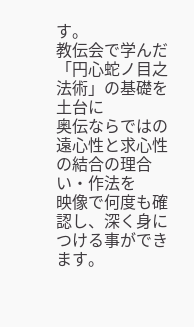す。
教伝会で学んだ
「円心蛇ノ目之法術」の基礎を土台に
奥伝ならではの
遠心性と求心性の結合の理合い・作法を
映像で何度も確認し、深く身につける事ができます。